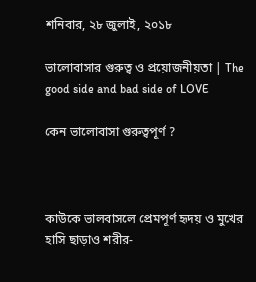শনিবার, ২৮ জুলাই, ২০১৮

ভালোবাসার গুরুত্ব ও প্রয়োজনীয়তা | The good side and bad side of LOVE

কেন ভালোবাসা গুরুত্বপূর্ণ ?



কাউকে ভালবাসলে প্রেমপূর্ণ হৃদয় ও মুখের হাসি ছাড়াও শরীর-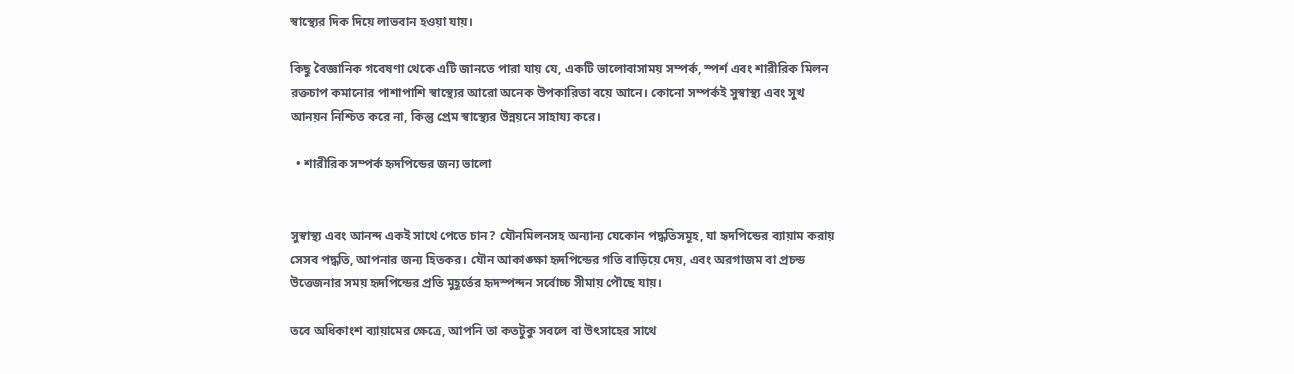স্বাস্থ্যের দিক দিয়ে লাভবান হওয়া যায়।

কিছু বৈজ্ঞানিক গবেষণা থেকে এটি জানতে পারা যায় যে, একটি ভালোবাসাময় সম্পর্ক, স্পর্শ এবং শারীরিক মিলন রক্তচাপ কমানোর পাশাপাশি স্বাস্থ্যের আরো অনেক উপকারিতা বয়ে আনে। কোনো সম্পর্কই সুস্বাস্থ্য এবং সুখ আনয়ন নিশ্চিত করে না, কিন্তু প্রেম স্বাস্থ্যের উন্নয়নে সাহায্য করে।

  • শারীরিক সম্পর্ক হৃদপিন্ডের জন্য ভালো


সুস্বাস্থ্য এবং আনন্দ একই সাথে পেতে চান? যৌনমিলনসহ অন্যান্য যেকোন পদ্ধতিসমূহ, যা হৃদপিন্ডের ব্যায়াম করায় সেসব পদ্ধতি, আপনার জন্য হিতকর। যৌন আকাঙ্ক্ষা হৃদপিন্ডের গতি বাড়িয়ে দেয়, এবং অরগাজম বা প্রচন্ড উত্তেজনার সময় হৃদপিন্ডের প্রতি মুহূর্তের হৃদস্পন্দন সর্বোচ্চ সীমায় পৌছে যায়।

তবে অধিকাংশ ব্যায়ামের ক্ষেত্রে, আপনি তা কতটুকু সবলে বা উৎসাহের সাথে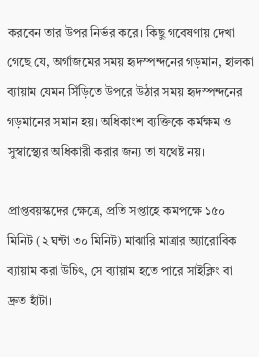করবেন তার উপর নির্ভর করে। কিছু গবেষণায় দেখা গেছে যে, অর্গাজমের সময় হৃদস্পন্দনের গড়মান, হালকা ব্যায়াম যেমন সিঁড়িতে উপরে উঠার সময় হৃদস্পন্দনের গড়মানের সমান হয়। অধিকাংশ ব্যক্তিকে কর্মক্ষম ও সুস্বাস্থ্যের অধিকারী করার জন্য তা যথেষ্ট নয়।

প্রাপ্তবয়স্কদের ক্ষেত্রে, প্রতি সপ্তাহে কমপক্ষে ১৫০ মিনিট (২ ঘন্টা ৩০ মিনিট) মাঝারি মাত্রার অ্যারোবিক ব্যায়াম করা উচিৎ, সে ব্যায়াম হতে পারে সাইক্লিং বা দ্রুত হাঁটা।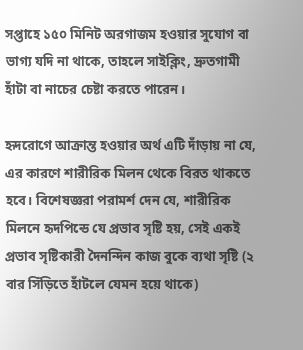সপ্তাহে ১৫০ মিনিট অরগাজম হওয়ার সুযোগ বা ভাগ্য যদি না থাকে, তাহলে সাইক্লিং, দ্রুতগামী হাঁটা বা নাচের চেষ্টা করতে পারেন।

হৃদরোগে আক্রান্ত হওয়ার অর্থ এটি দাঁড়ায় না যে, এর কারণে শারীরিক মিলন থেকে বিরত থাকতে হবে। বিশেষজ্ঞরা পরামর্শ দেন যে, শারীরিক মিলনে হৃদপিন্ডে যে প্রভাব সৃষ্টি হয়, সেই একই প্রভাব সৃষ্টিকারী দৈনন্দিন কাজ বুকে ব্যথা সৃষ্টি (২ বার সিঁড়িতে হাঁটলে যেমন হয়ে থাকে)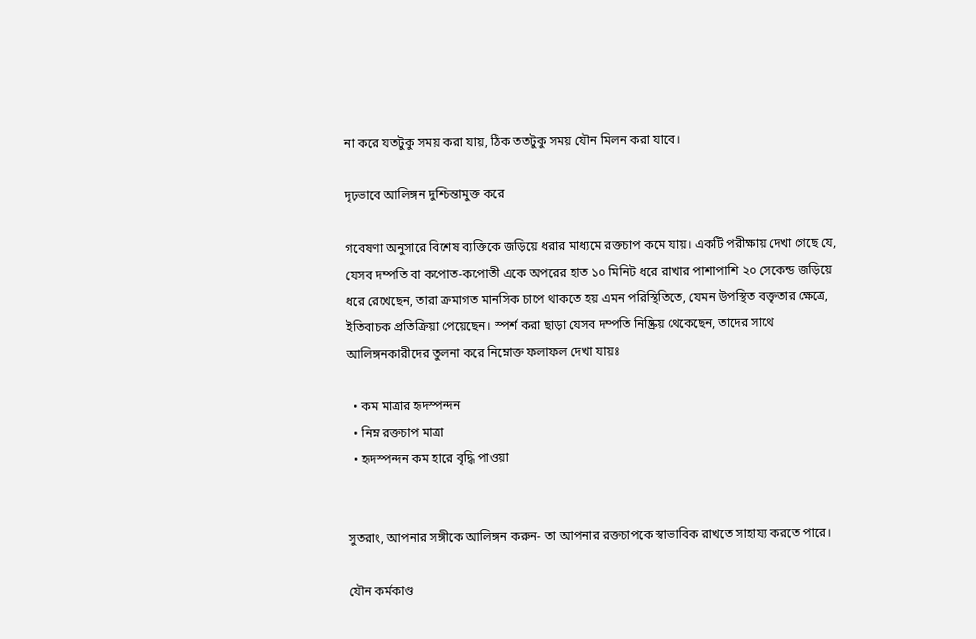না করে যতটুকু সময় করা যায়, ঠিক ততটুকু সময় যৌন মিলন করা যাবে।

দৃঢ়ভাবে আলিঙ্গন দুশ্চিন্তামুক্ত করে

গবেষণা অনুসারে বিশেষ ব্যক্তিকে জড়িয়ে ধরার মাধ্যমে রক্তচাপ কমে যায়। একটি পরীক্ষায় দেখা গেছে যে, যেসব দম্পতি বা কপোত-কপোতী একে অপরের হাত ১০ মিনিট ধরে রাখার পাশাপাশি ২০ সেকেন্ড জড়িয়ে ধরে রেখেছেন, তারা ক্রমাগত মানসিক চাপে থাকতে হয় এমন পরিস্থিতিতে, যেমন উপস্থিত বক্তৃতার ক্ষেত্রে, ইতিবাচক প্রতিক্রিয়া পেয়েছেন। স্পর্শ করা ছাড়া যেসব দম্পতি নিষ্ক্রিয় থেকেছেন, তাদের সাথে আলিঙ্গনকারীদের তুলনা করে নিম্নোক্ত ফলাফল দেখা যায়ঃ

  • কম মাত্রার হৃদস্পন্দন
  • নিম্ন রক্তচাপ মাত্রা
  • হৃদস্পন্দন কম হারে বৃদ্ধি পাওয়া


সুতরাং, আপনার সঙ্গীকে আলিঙ্গন করুন- তা আপনার রক্তচাপকে স্বাভাবিক রাখতে সাহায্য করতে পারে।

যৌন কর্মকাণ্ড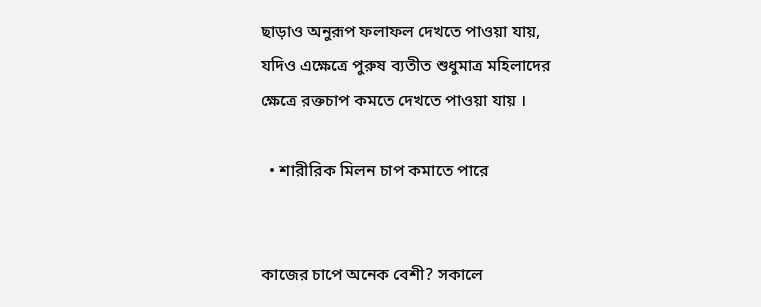ছাড়াও অনুরূপ ফলাফল দেখতে পাওয়া যায়, যদিও এক্ষেত্রে পুরুষ ব্যতীত শুধুমাত্র মহিলাদের ক্ষেত্রে রক্তচাপ কমতে দেখতে পাওয়া যায় ।

  • শারীরিক মিলন চাপ কমাতে পারে


কাজের চাপে অনেক বেশী? সকালে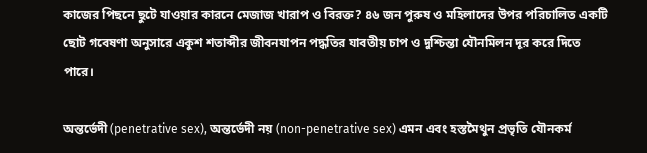কাজের পিছনে ছুটে যাওয়ার কারনে মেজাজ খারাপ ও বিরক্ত? ৪৬ জন পুরুষ ও মহিলাদের উপর পরিচালিত একটি ছোট গবেষণা অনুসারে একুশ শতাব্দীর জীবনযাপন পদ্ধতির যাবতীয় চাপ ও দুশ্চিন্তা যৌনমিলন দূর করে দিতে পারে।

অন্তর্ভেদী (penetrative sex), অন্তর্ভেদী নয় (non-penetrative sex) এমন এবং হস্তমৈথুন প্রভৃতি যৌনকর্ম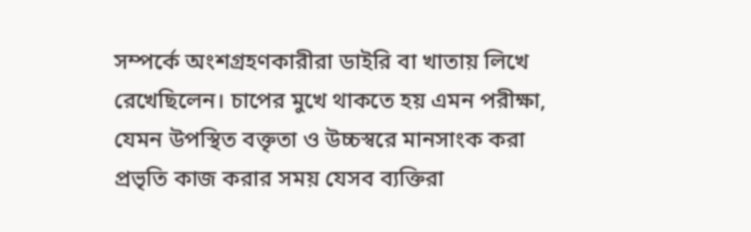সম্পর্কে অংশগ্রহণকারীরা ডাইরি বা খাতায় লিখে রেখেছিলেন। চাপের মুখে থাকতে হয় এমন পরীক্ষা, যেমন উপস্থিত বক্তৃতা ও উচ্চস্বরে মানসাংক করা প্রভৃতি কাজ করার সময় যেসব ব্যক্তিরা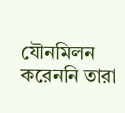যৌনমিলন করেননি তারা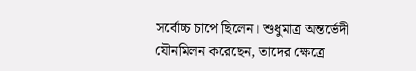সর্বোচ্চ চাপে ছিলেন। শুধুমাত্র অন্তর্ভেদী যৌনমিলন করেছেন, তাদের ক্ষেত্রে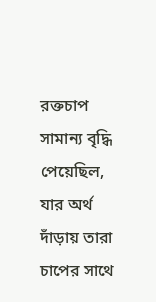রক্তচাপ সামান্য বৃদ্ধি পেয়েছিল, যার অর্থ দাঁড়ায় তারা চাপের সাথে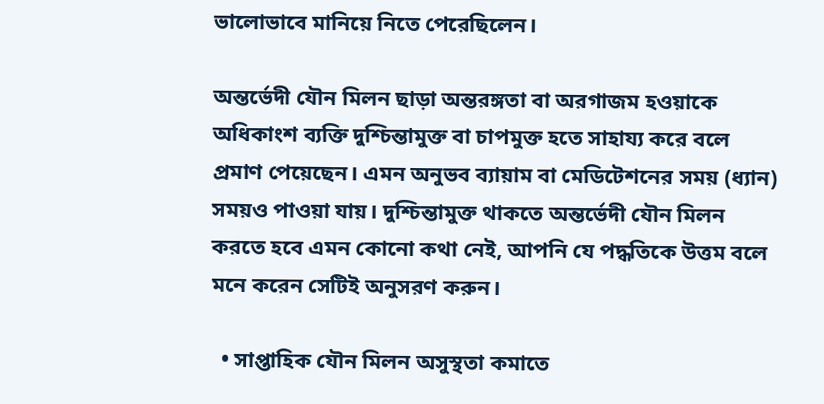ভালোভাবে মানিয়ে নিতে পেরেছিলেন।

অন্তর্ভেদী যৌন মিলন ছাড়া অন্তরঙ্গতা বা অরগাজম হওয়াকে অধিকাংশ ব্যক্তি দুশ্চিন্তামুক্ত বা চাপমুক্ত হতে সাহায্য করে বলে প্রমাণ পেয়েছেন। এমন অনুভব ব্যায়াম বা মেডিটেশনের সময় (ধ্যান) সময়ও পাওয়া যায়। দুশ্চিন্তামুক্ত থাকতে অন্তর্ভেদী যৌন মিলন করতে হবে এমন কোনো কথা নেই, আপনি যে পদ্ধতিকে উত্তম বলে মনে করেন সেটিই অনুসরণ করুন।

  • সাপ্তাহিক যৌন মিলন অসুস্থতা কমাতে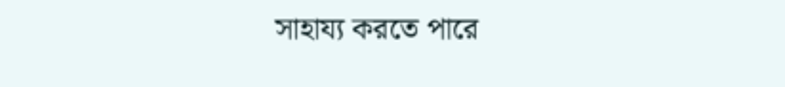সাহায্য করতে পারে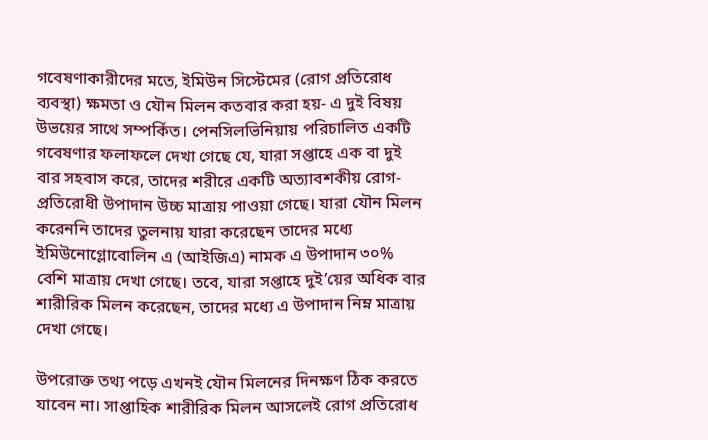গবেষণাকারীদের মতে, ইমিউন সিস্টেমের (রোগ প্রতিরোধ ব্যবস্থা) ক্ষমতা ও যৌন মিলন কতবার করা হয়- এ দুই বিষয় উভয়ের সাথে সম্পর্কিত। পেনসিলভিনিয়ায় পরিচালিত একটি গবেষণার ফলাফলে দেখা গেছে যে, যারা সপ্তাহে এক বা দুই বার সহবাস করে, তাদের শরীরে একটি অত্যাবশকীয় রোগ-প্রতিরোধী উপাদান উচ্চ মাত্রায় পাওয়া গেছে। যারা যৌন মিলন করেননি তাদের তুলনায় যারা করেছেন তাদের মধ্যে ইমিউনোগ্লোবোলিন এ (আইজিএ) নামক এ উপাদান ৩০% বেশি মাত্রায় দেখা গেছে। তবে, যারা সপ্তাহে দুই’য়ের অধিক বার শারীরিক মিলন করেছেন, তাদের মধ্যে এ উপাদান নিম্ন মাত্রায় দেখা গেছে।

উপরোক্ত তথ্য পড়ে এখনই যৌন মিলনের দিনক্ষণ ঠিক করতে যাবেন না। সাপ্তাহিক শারীরিক মিলন আসলেই রোগ প্রতিরোধ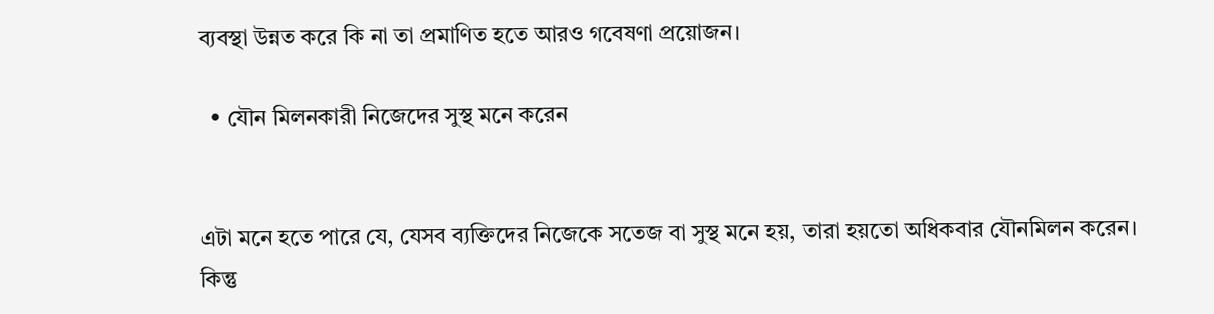ব্যবস্থা উন্নত করে কি না তা প্রমাণিত হতে আরও গবেষণা প্রয়োজন।

  • যৌন মিলনকারী নিজেদের সুস্থ মনে করেন


এটা মনে হতে পারে যে, যেসব ব্যক্তিদের নিজেকে সতেজ বা সুস্থ মনে হয়, তারা হয়তো অধিকবার যৌনমিলন করেন। কিন্তু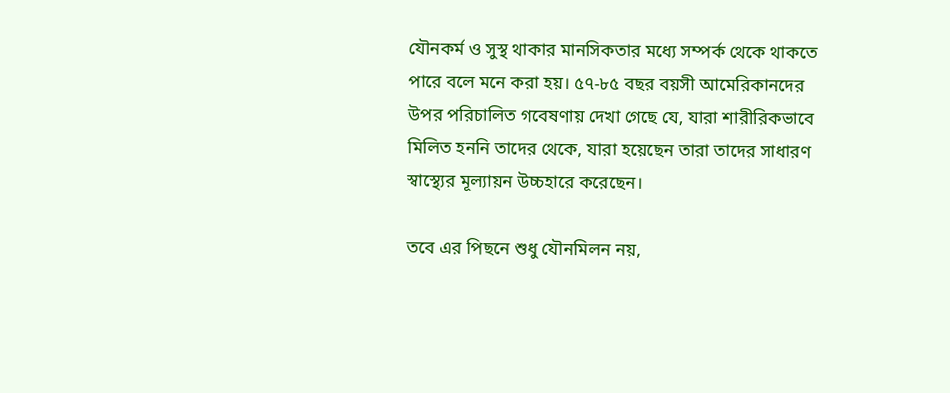যৌনকর্ম ও সুস্থ থাকার মানসিকতার মধ্যে সম্পর্ক থেকে থাকতে পারে বলে মনে করা হয়। ৫৭-৮৫ বছর বয়সী আমেরিকানদের উপর পরিচালিত গবেষণায় দেখা গেছে যে, যারা শারীরিকভাবে মিলিত হননি তাদের থেকে, যারা হয়েছেন তারা তাদের সাধারণ স্বাস্থ্যের মূল্যায়ন উচ্চহারে করেছেন।

তবে এর পিছনে শুধু যৌনমিলন নয়,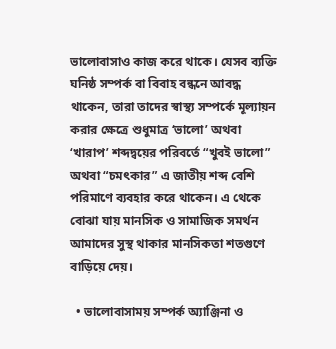ভালোবাসাও কাজ করে থাকে। যেসব ব্যক্তি ঘনিষ্ঠ সম্পর্ক বা বিবাহ বন্ধনে আবদ্ধ থাকেন, তারা তাদের স্বাস্থ্য সম্পর্কে মূল্যায়ন করার ক্ষেত্রে শুধুমাত্র ‘ভালো’ অথবা ‘খারাপ’ শব্দদ্বয়ের পরিবর্তে “খুবই ভালো” অথবা “চমৎকার” এ জাতীয় শব্দ বেশি পরিমাণে ব্যবহার করে থাকেন। এ থেকে বোঝা যায় মানসিক ও সামাজিক সমর্থন আমাদের সুস্থ থাকার মানসিকতা শতগুণে বাড়িয়ে দেয়।

  • ভালোবাসাময় সম্পর্ক অ্যাঞ্জিনা ও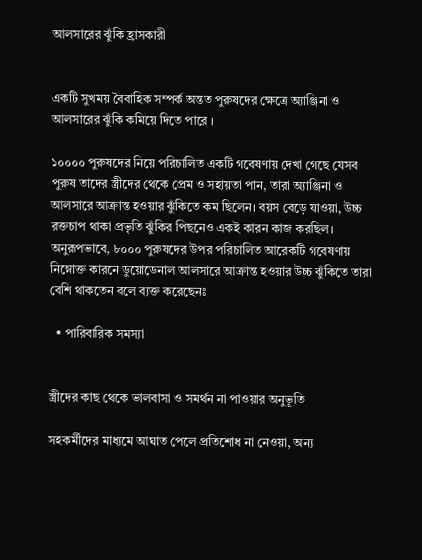আলসারের ঝুঁকি হ্রাসকারী


একটি সুখময় বৈবাহিক সম্পর্ক অন্তত পুরুষদের ক্ষেত্রে অ্যাঞ্জিনা ও আলসারের ঝুঁকি কমিয়ে দিতে পারে ।

১০০০০ পুরুষদের নিয়ে পরিচালিত একটি গবেষণায় দেখা গেছে যেসব পুরুষ তাদের স্ত্রীদের থেকে প্রেম ও সহায়তা পান, তারা অ্যাঞ্জিনা ও আলসারে আক্রান্ত হওয়ার ঝুঁকিতে কম ছিলেন। বয়স বেড়ে যাওয়া, উচ্চ রক্তচাপ থাকা প্রভৃতি ঝুঁকির পিছনেও একই কারন কাজ করছিল। অনুরূপভাবে, ৮০০০ পুরুষদের উপর পরিচালিত আরেকটি গবেষণায় নিম্নোক্ত কারনে ডুয়োডেনাল আলসারে আক্রান্ত হওয়ার উচ্চ ঝুঁকিতে তারা বেশি থাকতেন বলে ব্যক্ত করেছেনঃ

  • পারিবারিক সমস্যা


স্ত্রীদের কাছ থেকে ভালবাসা ও সমর্থন না পাওয়ার অনুভূতি

সহকর্মীদের মাধ্যমে আঘাত পেলে প্রতিশোধ না নেওয়া, অন্য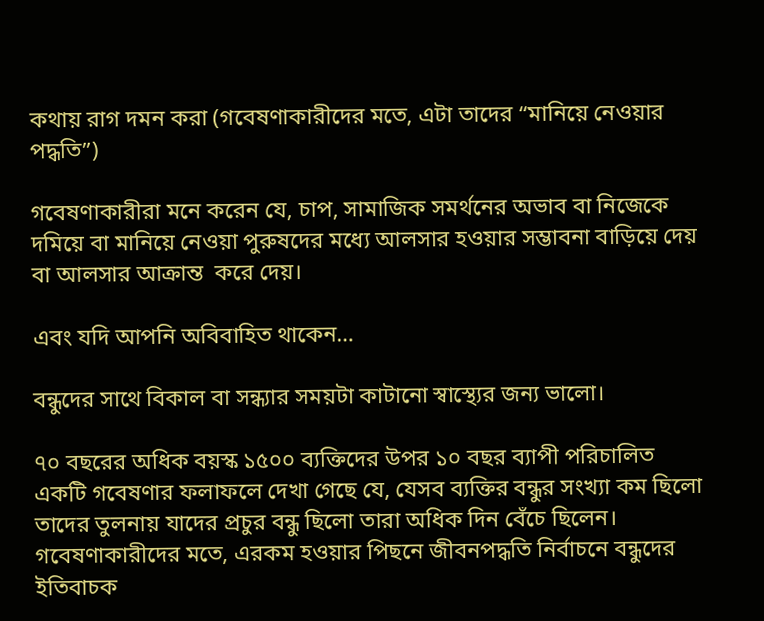কথায় রাগ দমন করা (গবেষণাকারীদের মতে, এটা তাদের “মানিয়ে নেওয়ার পদ্ধতি”)

গবেষণাকারীরা মনে করেন যে, চাপ, সামাজিক সমর্থনের অভাব বা নিজেকে দমিয়ে বা মানিয়ে নেওয়া পুরুষদের মধ্যে আলসার হওয়ার সম্ভাবনা বাড়িয়ে দেয় বা আলসার আক্রান্ত  করে দেয়।

এবং যদি আপনি অবিবাহিত থাকেন…

বন্ধুদের সাথে বিকাল বা সন্ধ্যার সময়টা কাটানো স্বাস্থ্যের জন্য ভালো।

৭০ বছরের অধিক বয়স্ক ১৫০০ ব্যক্তিদের উপর ১০ বছর ব্যাপী পরিচালিত একটি গবেষণার ফলাফলে দেখা গেছে যে, যেসব ব্যক্তির বন্ধুর সংখ্যা কম ছিলো তাদের তুলনায় যাদের প্রচুর বন্ধু ছিলো তারা অধিক দিন বেঁচে ছিলেন। গবেষণাকারীদের মতে, এরকম হওয়ার পিছনে জীবনপদ্ধতি নির্বাচনে বন্ধুদের ইতিবাচক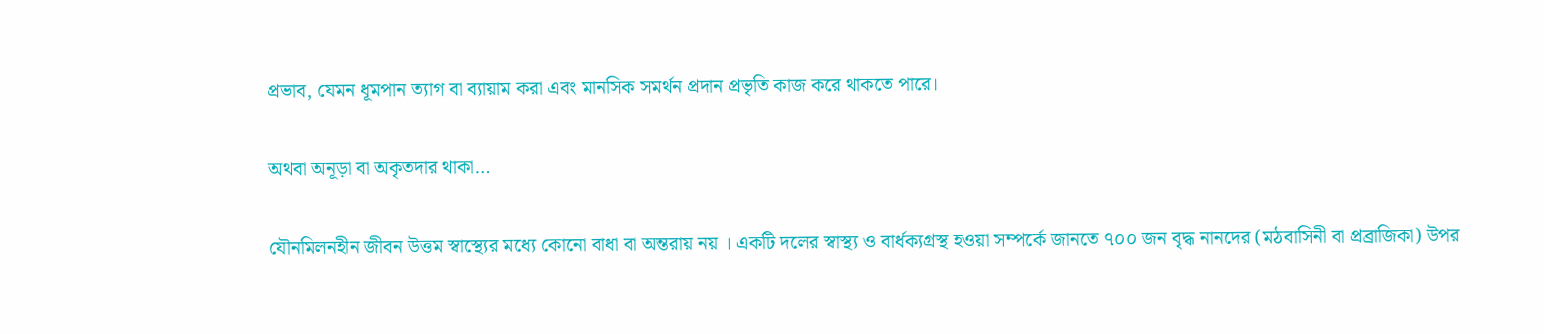প্রভাব, যেমন ধূমপান ত্যাগ বা ব্যায়াম করা এবং মানসিক সমর্থন প্রদান প্রভৃতি কাজ করে থাকতে পারে।

অথবা অনূড়া বা অকৃতদার থাকা…

যৌনমিলনহীন জীবন উত্তম স্বাস্থ্যের মধ্যে কোনো বাধা বা অন্তরায় নয় । একটি দলের স্বাস্থ্য ও বার্ধক্যগ্রস্থ হওয়া সম্পর্কে জানতে ৭০০ জন বৃদ্ধ নানদের (মঠবাসিনী বা প্রব্রাজিকা) উপর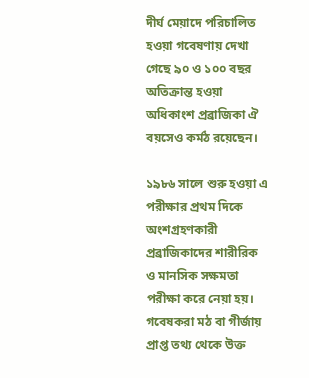দীর্ঘ মেয়াদে পরিচালিত হওয়া গবেষণায় দেখা গেছে ৯০ ও ১০০ বছর অতিক্রান্ত হওয়া অধিকাংশ প্রব্রাজিকা ঐ বয়সেও কর্মঠ রয়েছেন।

১৯৮৬ সালে শুরু হওয়া এ পরীক্ষার প্রথম দিকে অংশগ্রহণকারী প্রব্রাজিকাদের শারীরিক ও মানসিক সক্ষমতা পরীক্ষা করে নেয়া হয়। গবেষকরা মঠ বা গীর্জায় প্রাপ্ত তথ্য থেকে উক্ত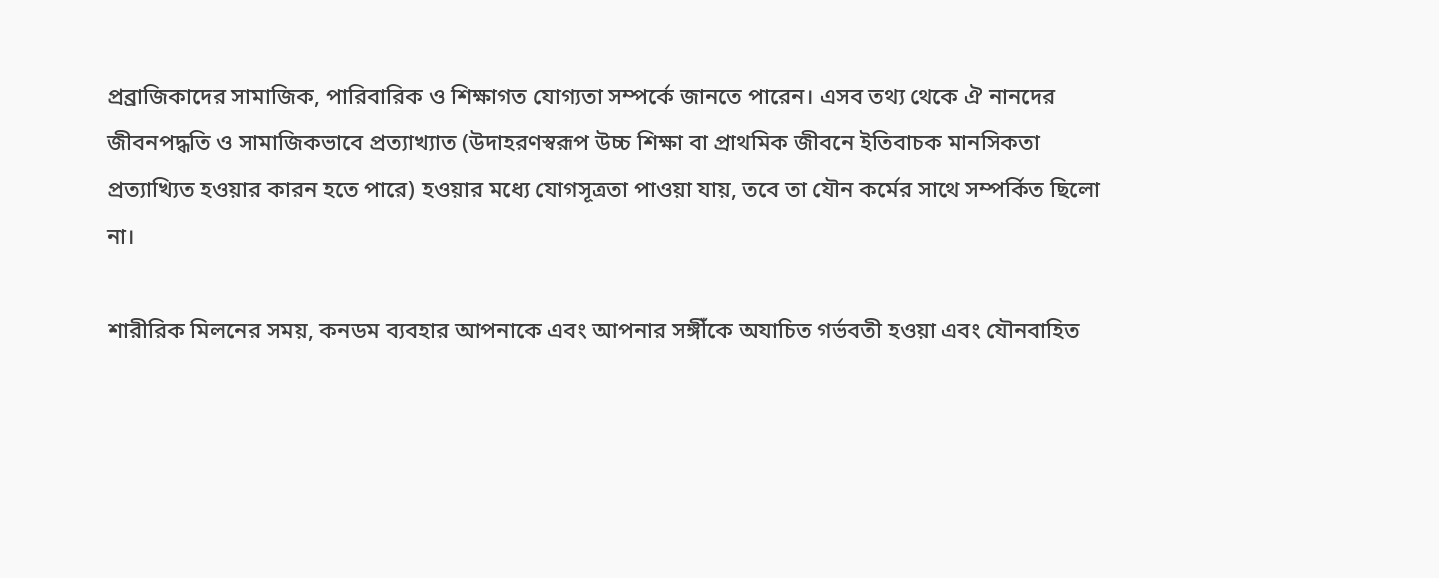প্রব্রাজিকাদের সামাজিক, পারিবারিক ও শিক্ষাগত যোগ্যতা সম্পর্কে জানতে পারেন। এসব তথ্য থেকে ঐ নানদের জীবনপদ্ধতি ও সামাজিকভাবে প্রত্যাখ্যাত (উদাহরণস্বরূপ উচ্চ শিক্ষা বা প্রাথমিক জীবনে ইতিবাচক মানসিকতা প্রত্যাখ্যিত হওয়ার কারন হতে পারে) হওয়ার মধ্যে যোগসূত্রতা পাওয়া যায়, তবে তা যৌন কর্মের সাথে সম্পর্কিত ছিলো না।

শারীরিক মিলনের সময়, কনডম ব্যবহার আপনাকে এবং আপনার সঙ্গীঁকে অযাচিত গর্ভবতী হওয়া এবং যৌনবাহিত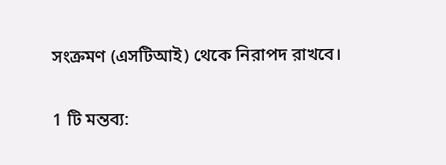সংক্রমণ (এসটিআই) থেকে নিরাপদ রাখবে।

1 টি মন্তব্য: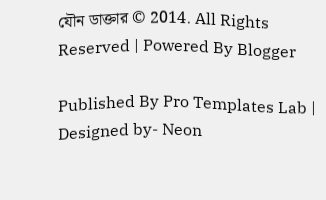যৌন ডাক্তার © 2014. All Rights Reserved | Powered By Blogger

Published By Pro Templates Lab | Designed by- Neon